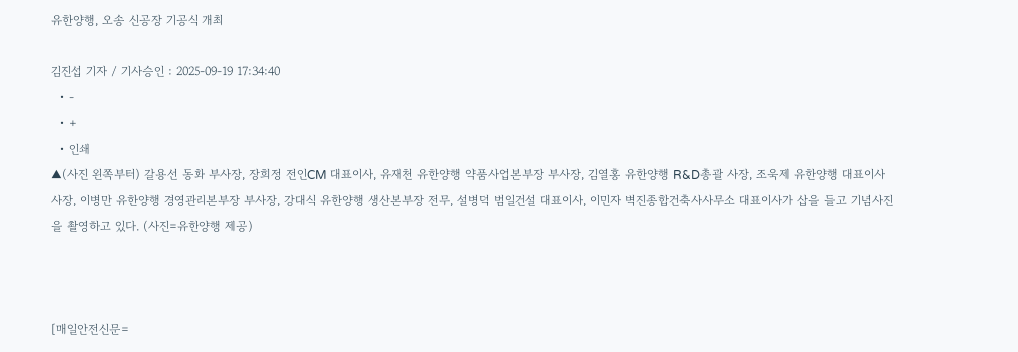유한양행, 오송 신공장 기공식 개최

김진섭 기자 / 기사승인 : 2025-09-19 17:34:40
  • -
  • +
  • 인쇄
▲(사진 왼쪽부터) 갈용선 동화 부사장, 장희정 전인CM 대표이사, 유재천 유한양행 약품사업본부장 부사장, 김열홍 유한양행 R&D총괄 사장, 조욱제 유한양행 대표이사 사장, 이병만 유한양행 경영관리본부장 부사장, 강대식 유한양행 생산본부장 전무, 설병덕 범일건설 대표이사, 이민자 벽진종합건축사사무소 대표이사가 삽을 들고 기념사진을 촬영하고 있다. (사진=유한양행 제공)



[매일안전신문=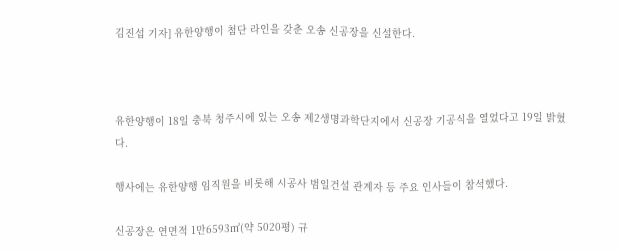김진섭 기자] 유한양행이 첨단 라인을 갖춘 오송 신공장을 신설한다.



유한양행이 18일 충북 청주시에 있는 오송 제2생명과학단지에서 신공장 기공식을 열었다고 19일 밝혔다.

행사에는 유한양행 임직원을 비롯해 시공사 범일건설 관계자 등 주요 인사들이 참석했다.

신공장은 연면적 1만6593㎡(약 5020평) 규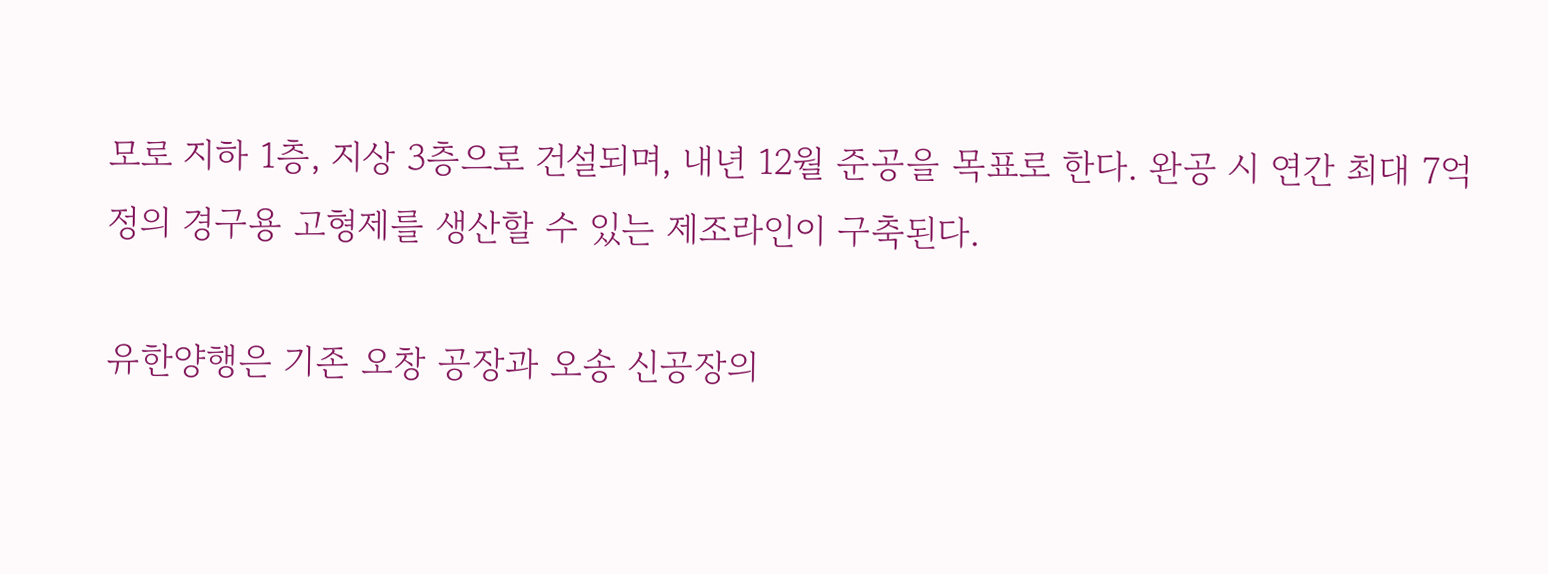모로 지하 1층, 지상 3층으로 건설되며, 내년 12월 준공을 목표로 한다. 완공 시 연간 최대 7억 정의 경구용 고형제를 생산할 수 있는 제조라인이 구축된다.

유한양행은 기존 오창 공장과 오송 신공장의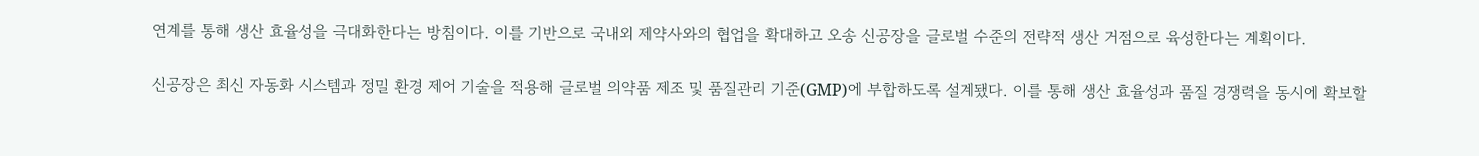연계를 통해 생산 효율성을 극대화한다는 방침이다. 이를 기반으로 국내외 제약사와의 협업을 확대하고 오송 신공장을 글로벌 수준의 전략적 생산 거점으로 육성한다는 계획이다.

신공장은 최신 자동화 시스템과 정밀 환경 제어 기술을 적용해 글로벌 의약품 제조 및 품질관리 기준(GMP)에 부합하도록 설계됐다. 이를 통해 생산 효율성과 품질 경쟁력을 동시에 확보할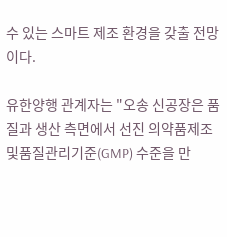수 있는 스마트 제조 환경을 갖출 전망이다.

유한양행 관계자는 "오송 신공장은 품질과 생산 측면에서 선진 의약품제조및품질관리기준(GMP) 수준을 만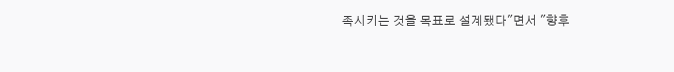족시키는 것을 목표로 설계됐다"면서 "향후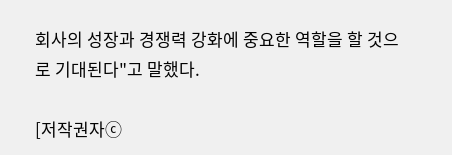회사의 성장과 경쟁력 강화에 중요한 역할을 할 것으로 기대된다"고 말했다.

[저작권자ⓒ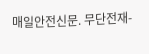매일안전신문. 무단전재-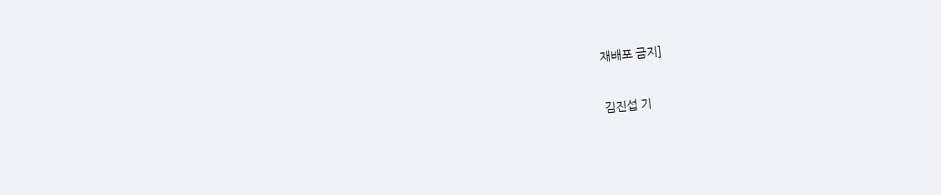재배포 금지]

김진섭 기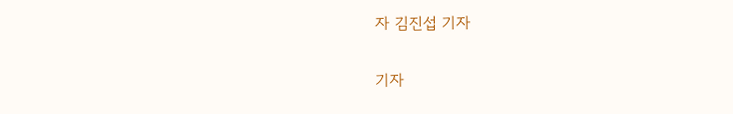자 김진섭 기자

기자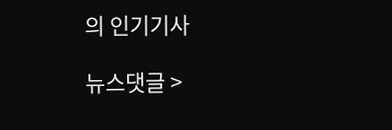의 인기기사

뉴스댓글 >